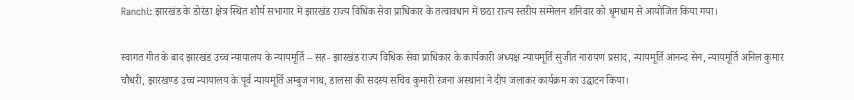Ranchi: झारखंड के डोरंडा क्षेत्र स्थित शौर्य सभागार में झारखंड राज्य विधिक सेवा प्राधिकार के तत्वावधान में छठा राज्य स्तरीय सम्मेलन शनिवार को धूमधाम से आयोजित किया गया।

स्वागत गीत के बाद झारखंड उच्च न्यायालय के न्यायमूर्ति – सह- झारखंड राज्य विधिक सेवा प्राधिकार के कार्यकारी अध्यक्ष न्यायमूर्ति सुजीत नारायण प्रसाद, न्यायमूर्ति आनन्द सेन, न्यायमूर्ति अनिल कुमार चौधरी, झारखण्ड उच्च न्यायालय के पूर्व न्यायमूर्ति अम्बुज नाथ, डालसा की सदस्य सचिव कुमारी रंजना अस्थाना ने दीप जलाकर कार्यक्रम का उद्घाटन किया।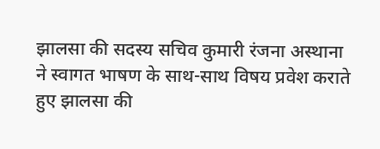झालसा की सदस्य सचिव कुमारी रंजना अस्थाना ने स्वागत भाषण के साथ-साथ विषय प्रवेश कराते हुए झालसा की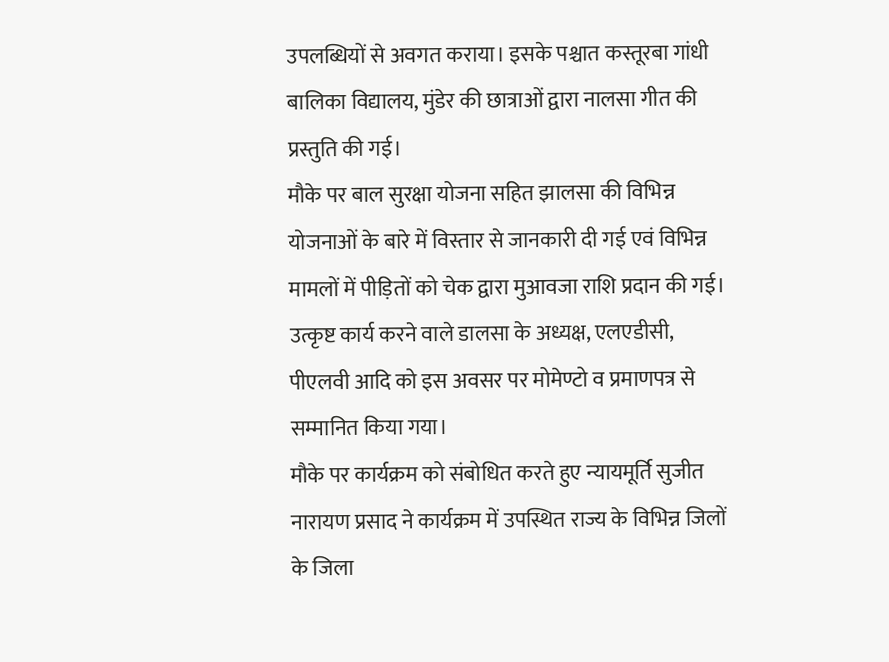उपलब्धियों से अवगत कराया। इसके पश्चात कस्तूरबा गांधी बालिका विद्यालय, मुंडेर की छात्राओं द्वारा नालसा गीत की प्रस्तुति की गई।
मौके पर बाल सुरक्षा योजना सहित झालसा की विभिन्न योजनाओं के बारे में विस्तार से जानकारी दी गई एवं विभिन्न मामलों में पीड़ितों को चेक द्वारा मुआवजा राशि प्रदान की गई।
उत्कृष्ट कार्य करने वाले डालसा के अध्यक्ष, एलएडीसी, पीएलवी आदि को इस अवसर पर मोमेण्टो व प्रमाणपत्र से सम्मानित किया गया।
मौके पर कार्यक्रम को संबोधित करते हुए न्यायमूर्ति सुजीत नारायण प्रसाद ने कार्यक्रम में उपस्थित राज्य के विभिन्न जिलों के जिला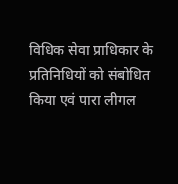विधिक सेवा प्राधिकार के प्रतिनिधियों को संबोधित किया एवं पारा लीगल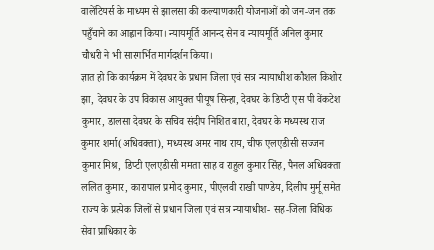वालेंटियर्स के माध्यम से झालसा की कल्याणकारी योजनाओं को जन-जन तक पहुँचाने का आह्वान किया। न्यायमूर्ति आनन्द सेन व न्यायमूर्ति अनिल कुमार चौधरी ने भी सारगर्भित मार्गदर्शन किया।
ज्ञात हो कि कार्यक्रम में देवघर के प्रधान जिला एवं सत्र न्यायाधीश कौशल किशोर झा, देवघर के उप विकास आयुक्त पीयूष सिन्हा, देवघर के डिप्टी एस पी वेंकटेश कुमार, डालसा देवघर के सचिव संदीप निशित बारा, देवघर के मध्यस्थ राज कुमार शर्मा(अधिवक्ता), मध्यस्थ अमर नाथ राय, चीफ एलएडीसी सज्जन कुमार मिश्र, डिप्टी एलएडीसी ममता साह व राहुल कुमार सिंह, पैनल अधिवक्ता ललित कुमार, कारापाल प्रमोद कुमार, पीएलवी राखी पाण्डेय, दिलीप मुर्मू समेत राज्य के प्रत्येक जिलों से प्रधान जिला एवं सत्र न्यायाधीश- सह-जिला विधिक सेवा प्राधिकार के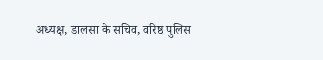अध्यक्ष, डालसा के सचिव, वरिष्ठ पुलिस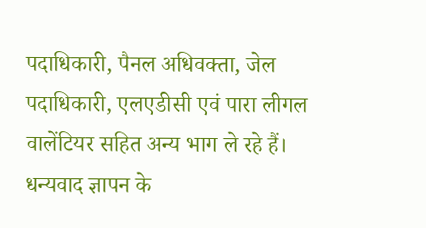पदाधिकारी, पैनल अधिवक्ता, जेल पदाधिकारी, एलएडीसी एवं पारा लीगल वालेंटियर सहित अन्य भाग ले रहे हैं।
धन्यवाद ज्ञापन के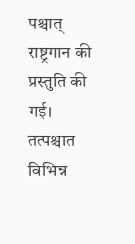पश्चात् राष्ट्रगान की प्रस्तुति की गई। तत्पश्चात विभिन्न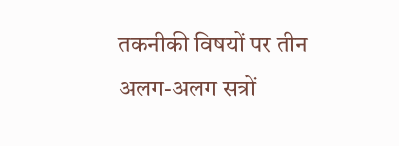तकनीकी विषयों पर तीन अलग-अलग सत्रों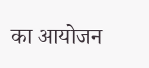का आयोजन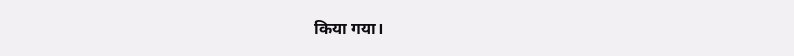किया गया।